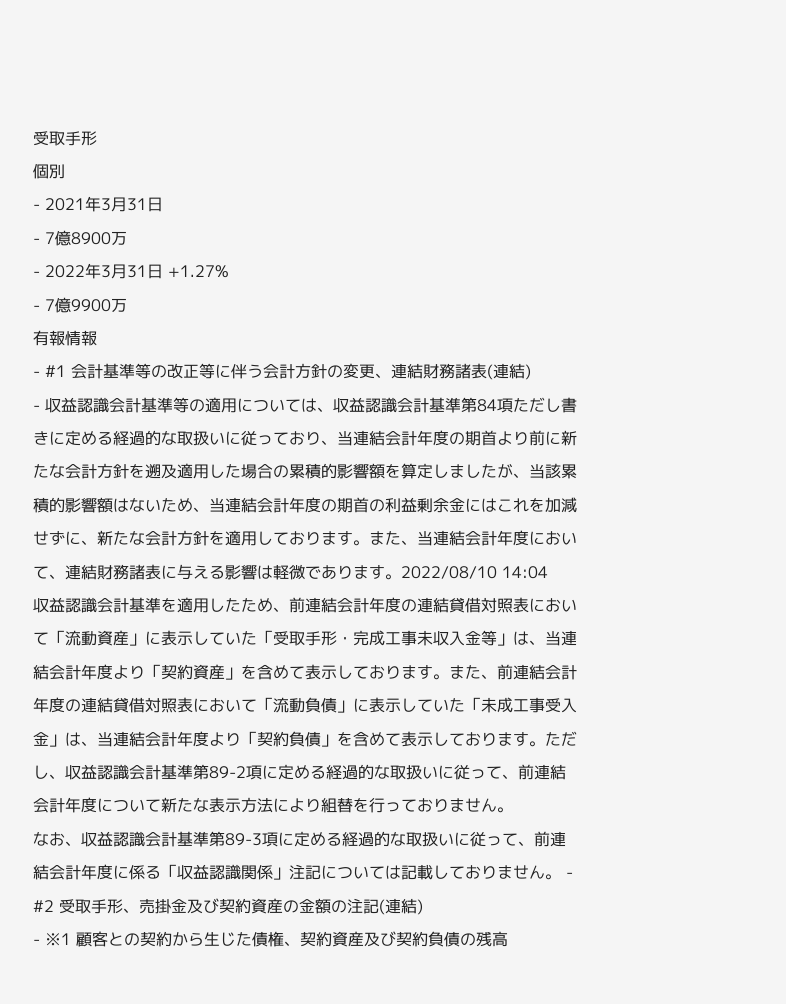受取手形
個別
- 2021年3月31日
- 7億8900万
- 2022年3月31日 +1.27%
- 7億9900万
有報情報
- #1 会計基準等の改正等に伴う会計方針の変更、連結財務諸表(連結)
- 収益認識会計基準等の適用については、収益認識会計基準第84項ただし書きに定める経過的な取扱いに従っており、当連結会計年度の期首より前に新たな会計方針を遡及適用した場合の累積的影響額を算定しましたが、当該累積的影響額はないため、当連結会計年度の期首の利益剰余金にはこれを加減せずに、新たな会計方針を適用しております。また、当連結会計年度において、連結財務諸表に与える影響は軽微であります。2022/08/10 14:04
収益認識会計基準を適用したため、前連結会計年度の連結貸借対照表において「流動資産」に表示していた「受取手形・完成工事未収入金等」は、当連結会計年度より「契約資産」を含めて表示しております。また、前連結会計年度の連結貸借対照表において「流動負債」に表示していた「未成工事受入金」は、当連結会計年度より「契約負債」を含めて表示しております。ただし、収益認識会計基準第89-2項に定める経過的な取扱いに従って、前連結会計年度について新たな表示方法により組替を行っておりません。
なお、収益認識会計基準第89-3項に定める経過的な取扱いに従って、前連結会計年度に係る「収益認識関係」注記については記載しておりません。 - #2 受取手形、売掛金及び契約資産の金額の注記(連結)
- ※1 顧客との契約から生じた債権、契約資産及び契約負債の残高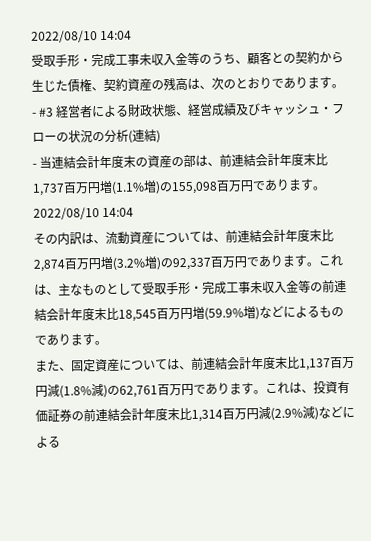2022/08/10 14:04
受取手形・完成工事未収入金等のうち、顧客との契約から生じた債権、契約資産の残高は、次のとおりであります。
- #3 経営者による財政状態、経営成績及びキャッシュ・フローの状況の分析(連結)
- 当連結会計年度末の資産の部は、前連結会計年度末比1,737百万円増(1.1%増)の155,098百万円であります。2022/08/10 14:04
その内訳は、流動資産については、前連結会計年度末比2,874百万円増(3.2%増)の92,337百万円であります。これは、主なものとして受取手形・完成工事未収入金等の前連結会計年度末比18,545百万円増(59.9%増)などによるものであります。
また、固定資産については、前連結会計年度末比1,137百万円減(1.8%減)の62,761百万円であります。これは、投資有価証券の前連結会計年度末比1,314百万円減(2.9%減)などによる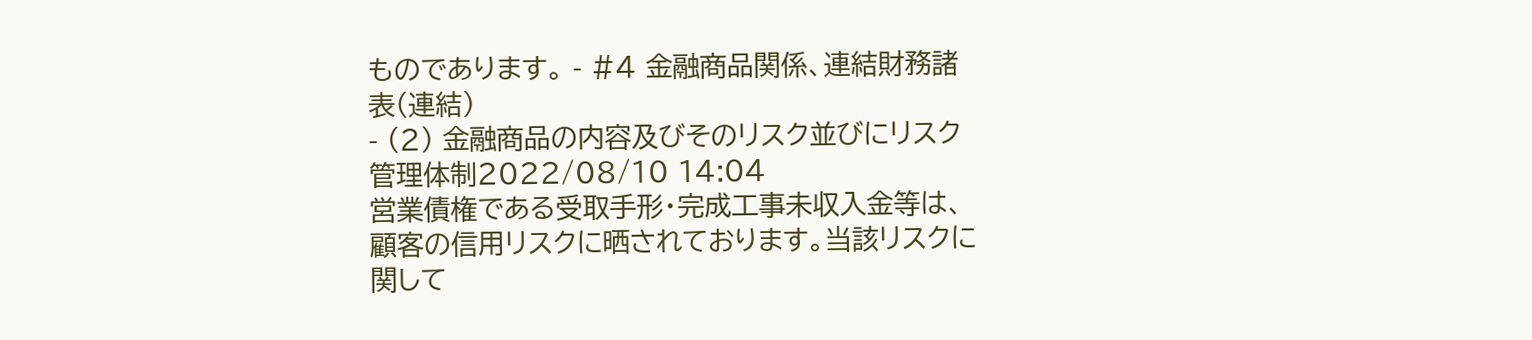ものであります。 - #4 金融商品関係、連結財務諸表(連結)
- (2) 金融商品の内容及びそのリスク並びにリスク管理体制2022/08/10 14:04
営業債権である受取手形・完成工事未収入金等は、顧客の信用リスクに晒されております。当該リスクに関して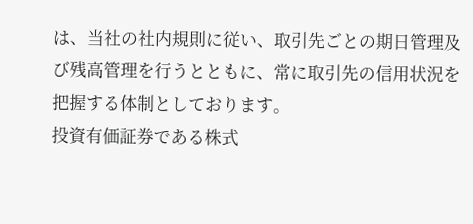は、当社の社内規則に従い、取引先ごとの期日管理及び残高管理を行うとともに、常に取引先の信用状況を把握する体制としております。
投資有価証券である株式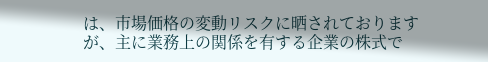は、市場価格の変動リスクに晒されておりますが、主に業務上の関係を有する企業の株式で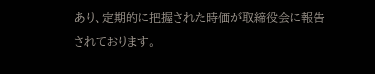あり、定期的に把握された時価が取締役会に報告されております。